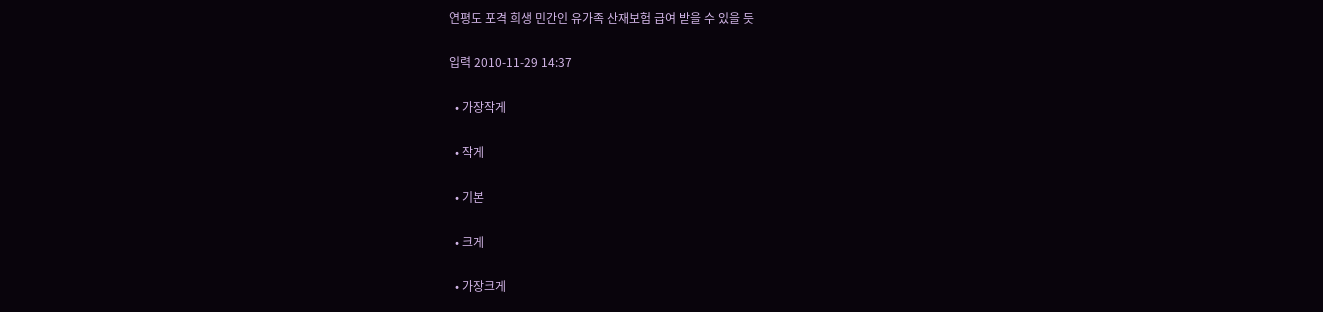연평도 포격 희생 민간인 유가족 산재보험 급여 받을 수 있을 듯

입력 2010-11-29 14:37

  • 가장작게

  • 작게

  • 기본

  • 크게

  • 가장크게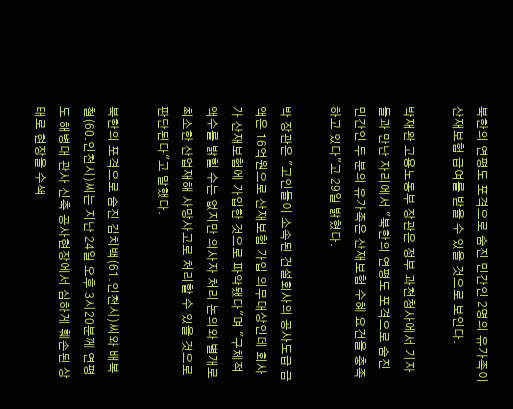북한의 연평도 포격으로 숨진 민간인 2명의 유가족이 산재보험 급여를 받을 수 있을 것으로 보인다.

박재완 고용노동부 장관은 정부 과천청사에서 기자들과 만난 자리에서 "북한의 연평도 포격으로 숨진 민간인 두 분의 유가족은 산재보험 수혜 요건을 충족하고 있다"고 29일 밝혔다.

박 장관은 "고인들이 소속된 건설회사의 공사도급 금액은 16억원으로 산재보험 가입 의무대상인데 회사가 산재보험에 가입한 것으로 파악됐다"며 "구체적 액수를 밝힐 수는 없지만 의사자 처리 논의와 별개로 최소한 산업재해 사망사고로 처리할 수 있을 것으로 판단된다"고 말했다.

북한의 포격으로 숨진 김치백(61.인천시)씨와 배복철(60.인천시)씨는 지난 24일 오후 3시20분께 연평도 해병대 관사 신축 공사현장에서 심하게 훼손된 상태로 현장을 수색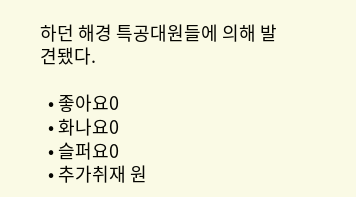하던 해경 특공대원들에 의해 발견됐다.

  • 좋아요0
  • 화나요0
  • 슬퍼요0
  • 추가취재 원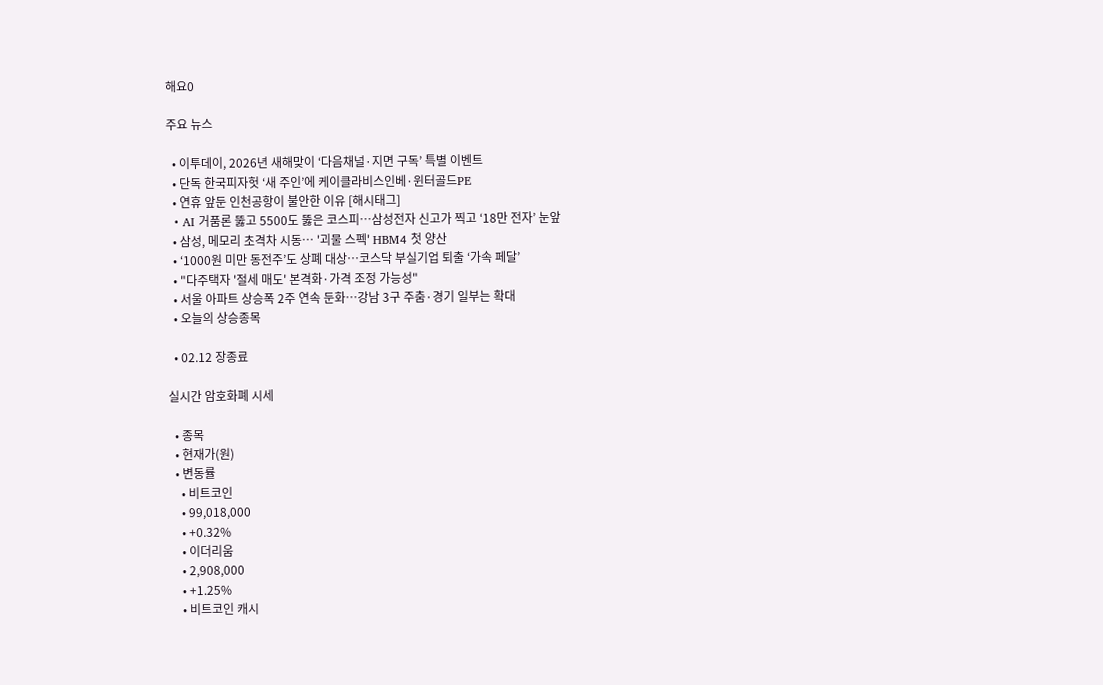해요0

주요 뉴스

  • 이투데이, 2026년 새해맞이 ‘다음채널·지면 구독’ 특별 이벤트
  • 단독 한국피자헛 ‘새 주인’에 케이클라비스인베·윈터골드PE
  • 연휴 앞둔 인천공항이 불안한 이유 [해시태그]
  • AI 거품론 뚫고 5500도 뚫은 코스피⋯삼성전자 신고가 찍고 ‘18만 전자’ 눈앞
  • 삼성, 메모리 초격차 시동… '괴물 스펙' HBM4 첫 양산
  • ‘1000원 미만 동전주’도 상폐 대상…코스닥 부실기업 퇴출 ‘가속 페달’
  • "다주택자 '절세 매도' 본격화·가격 조정 가능성"
  • 서울 아파트 상승폭 2주 연속 둔화…강남 3구 주춤·경기 일부는 확대
  • 오늘의 상승종목

  • 02.12 장종료

실시간 암호화폐 시세

  • 종목
  • 현재가(원)
  • 변동률
    • 비트코인
    • 99,018,000
    • +0.32%
    • 이더리움
    • 2,908,000
    • +1.25%
    • 비트코인 캐시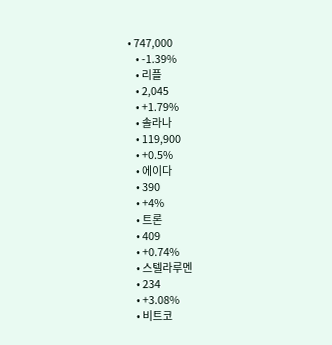• 747,000
    • -1.39%
    • 리플
    • 2,045
    • +1.79%
    • 솔라나
    • 119,900
    • +0.5%
    • 에이다
    • 390
    • +4%
    • 트론
    • 409
    • +0.74%
    • 스텔라루멘
    • 234
    • +3.08%
    • 비트코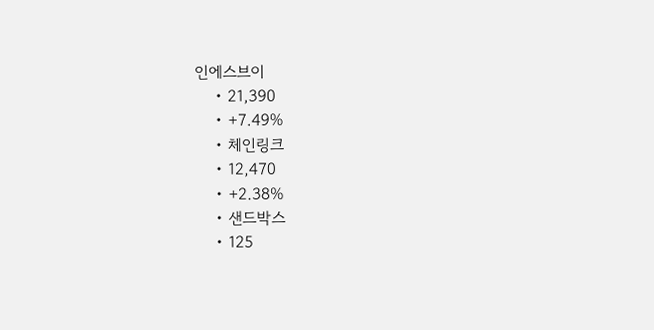인에스브이
    • 21,390
    • +7.49%
    • 체인링크
    • 12,470
    • +2.38%
    • 샌드박스
    • 125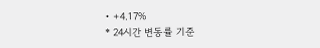• +4.17%
* 24시간 변동률 기준